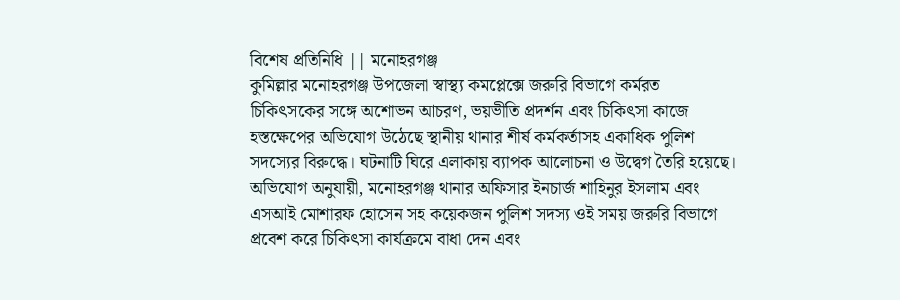বিশেষ প্রতিনিধি || মনোহরগঞ্জ
কুমিল্লার মনোহরগঞ্জ উপজেলা স্বাস্থ্য কমপ্লেক্সে জরুরি বিভাগে কর্মরত চিকিৎসকের সঙ্গে অশোভন আচরণ, ভয়ভীতি প্রদর্শন এবং চিকিৎসা কাজে হস্তক্ষেপের অভিযোগ উঠেছে স্থানীয় থানার শীর্ষ কর্মকর্তাসহ একাধিক পুলিশ সদস্যের বিরুদ্ধে। ঘটনাটি ঘিরে এলাকায় ব্যাপক আলোচনা ও উদ্বেগ তৈরি হয়েছে।
অভিযোগ অনুযায়ী, মনোহরগঞ্জ থানার অফিসার ইনচার্জ শাহিনুর ইসলাম এবং এসআই মোশারফ হোসেন সহ কয়েকজন পুলিশ সদস্য ওই সময় জরুরি বিভাগে প্রবেশ করে চিকিৎসা কার্যক্রমে বাধা দেন এবং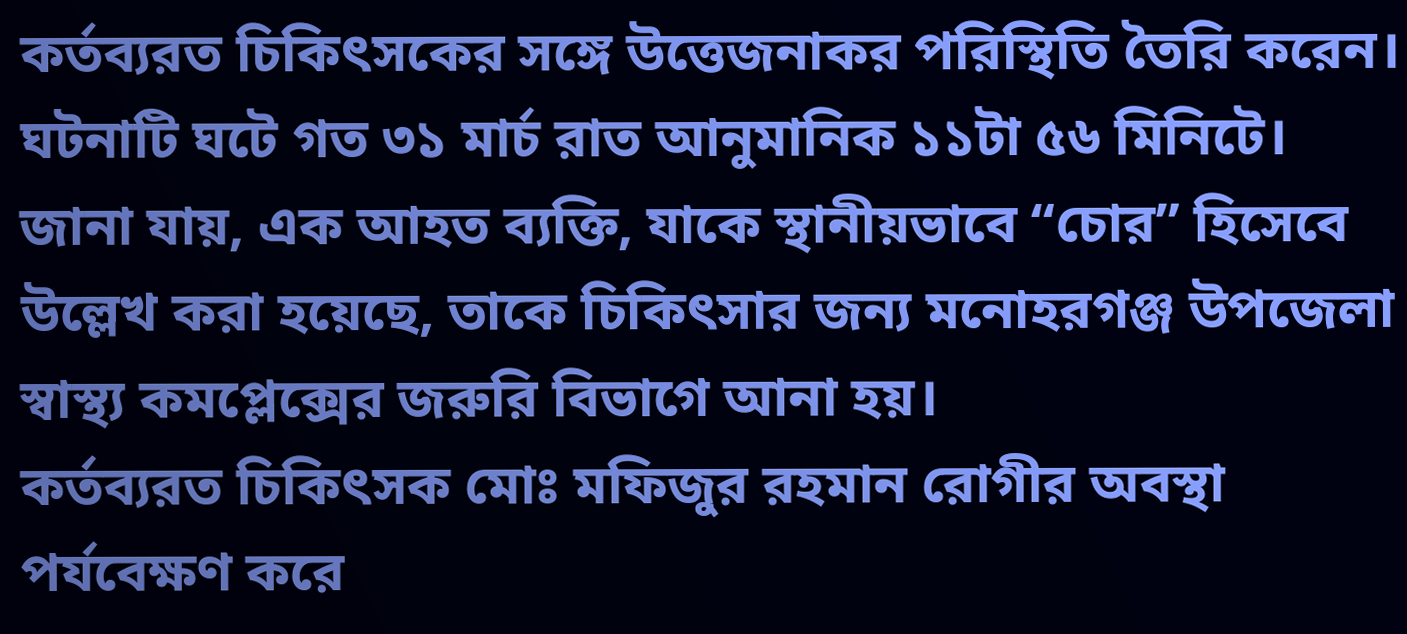কর্তব্যরত চিকিৎসকের সঙ্গে উত্তেজনাকর পরিস্থিতি তৈরি করেন।
ঘটনাটি ঘটে গত ৩১ মার্চ রাত আনুমানিক ১১টা ৫৬ মিনিটে। জানা যায়, এক আহত ব্যক্তি, যাকে স্থানীয়ভাবে “চোর” হিসেবে উল্লেখ করা হয়েছে, তাকে চিকিৎসার জন্য মনোহরগঞ্জ উপজেলা স্বাস্থ্য কমপ্লেক্সের জরুরি বিভাগে আনা হয়।
কর্তব্যরত চিকিৎসক মোঃ মফিজুর রহমান রোগীর অবস্থা পর্যবেক্ষণ করে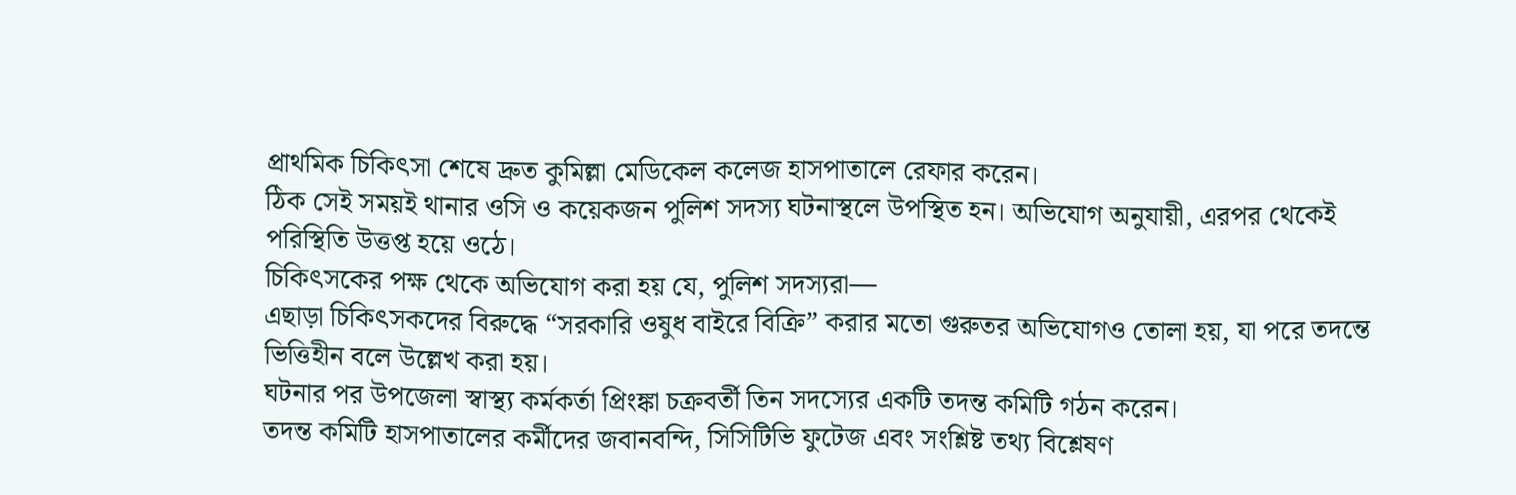প্রাথমিক চিকিৎসা শেষে দ্রুত কুমিল্লা মেডিকেল কলেজ হাসপাতালে রেফার করেন।
ঠিক সেই সময়ই থানার ওসি ও কয়েকজন পুলিশ সদস্য ঘটনাস্থলে উপস্থিত হন। অভিযোগ অনুযায়ী, এরপর থেকেই পরিস্থিতি উত্তপ্ত হয়ে ওঠে।
চিকিৎসকের পক্ষ থেকে অভিযোগ করা হয় যে, পুলিশ সদস্যরা—
এছাড়া চিকিৎসকদের বিরুদ্ধে “সরকারি ওষুধ বাইরে বিক্রি” করার মতো গুরুতর অভিযোগও তোলা হয়, যা পরে তদন্তে ভিত্তিহীন বলে উল্লেখ করা হয়।
ঘটনার পর উপজেলা স্বাস্থ্য কর্মকর্তা প্রিংঙ্কা চক্রবর্তী তিন সদস্যের একটি তদন্ত কমিটি গঠন করেন।
তদন্ত কমিটি হাসপাতালের কর্মীদের জবানবন্দি, সিসিটিভি ফুটেজ এবং সংশ্লিষ্ট তথ্য বিশ্লেষণ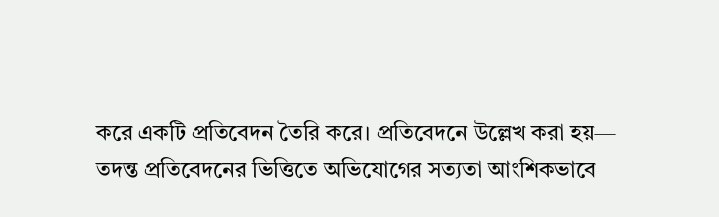করে একটি প্রতিবেদন তৈরি করে। প্রতিবেদনে উল্লেখ করা হয়—
তদন্ত প্রতিবেদনের ভিত্তিতে অভিযোগের সত্যতা আংশিকভাবে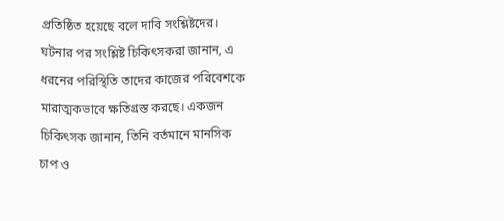প্রতিষ্ঠিত হয়েছে বলে দাবি সংশ্লিষ্টদের।
ঘটনার পর সংশ্লিষ্ট চিকিৎসকরা জানান, এ ধরনের পরিস্থিতি তাদের কাজের পরিবেশকে মারাত্মকভাবে ক্ষতিগ্রস্ত করছে। একজন চিকিৎসক জানান, তিনি বর্তমানে মানসিক চাপ ও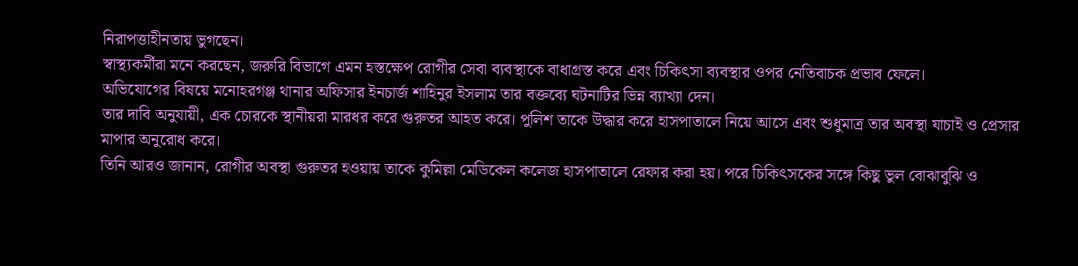নিরাপত্তাহীনতায় ভুগছেন।
স্বাস্থ্যকর্মীরা মনে করছেন, জরুরি বিভাগে এমন হস্তক্ষেপ রোগীর সেবা ব্যবস্থাকে বাধাগ্রস্ত করে এবং চিকিৎসা ব্যবস্থার ওপর নেতিবাচক প্রভাব ফেলে।
অভিযোগের বিষয়ে মনোহরগঞ্জ থানার অফিসার ইনচার্জ শাহিনুর ইসলাম তার বক্তব্যে ঘটনাটির ভিন্ন ব্যাখ্যা দেন।
তার দাবি অনুযায়ী, এক চোরকে স্থানীয়রা মারধর করে গুরুতর আহত করে। পুলিশ তাকে উদ্ধার করে হাসপাতালে নিয়ে আসে এবং শুধুমাত্র তার অবস্থা যাচাই ও প্রেসার মাপার অনুরোধ করে।
তিনি আরও জানান, রোগীর অবস্থা গুরুতর হওয়ায় তাকে কুমিল্লা মেডিকেল কলেজ হাসপাতালে রেফার করা হয়। পরে চিকিৎসকের সঙ্গে কিছু ভুল বোঝাবুঝি ও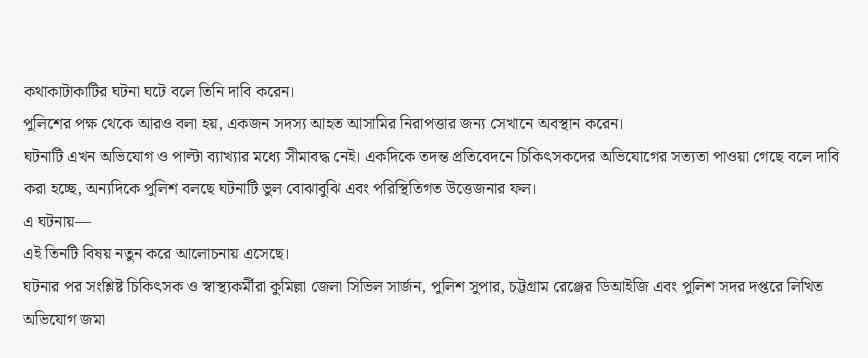কথাকাটাকাটির ঘটনা ঘটে বলে তিনি দাবি করেন।
পুলিশের পক্ষ থেকে আরও বলা হয়, একজন সদস্য আহত আসামির নিরাপত্তার জন্য সেখানে অবস্থান করেন।
ঘটনাটি এখন অভিযোগ ও পাল্টা ব্যাখ্যার মধ্যে সীমাবদ্ধ নেই। একদিকে তদন্ত প্রতিবেদনে চিকিৎসকদের অভিযোগের সত্যতা পাওয়া গেছে বলে দাবি করা হচ্ছে, অন্যদিকে পুলিশ বলছে ঘটনাটি ভুল বোঝাবুঝি এবং পরিস্থিতিগত উত্তেজনার ফল।
এ ঘটনায়—
এই তিনটি বিষয় নতুন করে আলোচনায় এসেছে।
ঘটনার পর সংশ্লিষ্ট চিকিৎসক ও স্বাস্থ্যকর্মীরা কুমিল্লা জেলা সিভিল সার্জন, পুলিশ সুপার, চট্টগ্রাম রেঞ্জের ডিআইজি এবং পুলিশ সদর দপ্তরে লিখিত অভিযোগ জমা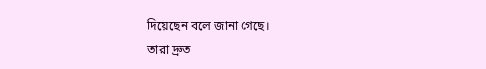দিয়েছেন বলে জানা গেছে।
তারা দ্রুত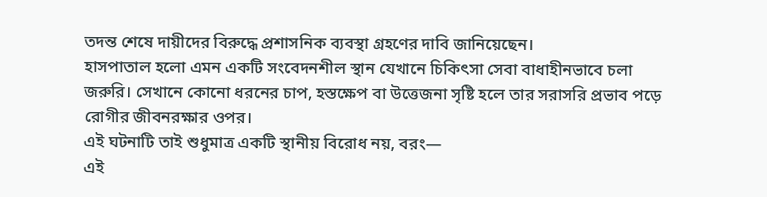তদন্ত শেষে দায়ীদের বিরুদ্ধে প্রশাসনিক ব্যবস্থা গ্রহণের দাবি জানিয়েছেন।
হাসপাতাল হলো এমন একটি সংবেদনশীল স্থান যেখানে চিকিৎসা সেবা বাধাহীনভাবে চলা জরুরি। সেখানে কোনো ধরনের চাপ, হস্তক্ষেপ বা উত্তেজনা সৃষ্টি হলে তার সরাসরি প্রভাব পড়ে রোগীর জীবনরক্ষার ওপর।
এই ঘটনাটি তাই শুধুমাত্র একটি স্থানীয় বিরোধ নয়, বরং—
এই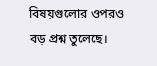বিষয়গুলোর ওপরও বড় প্রশ্ন তুলেছে।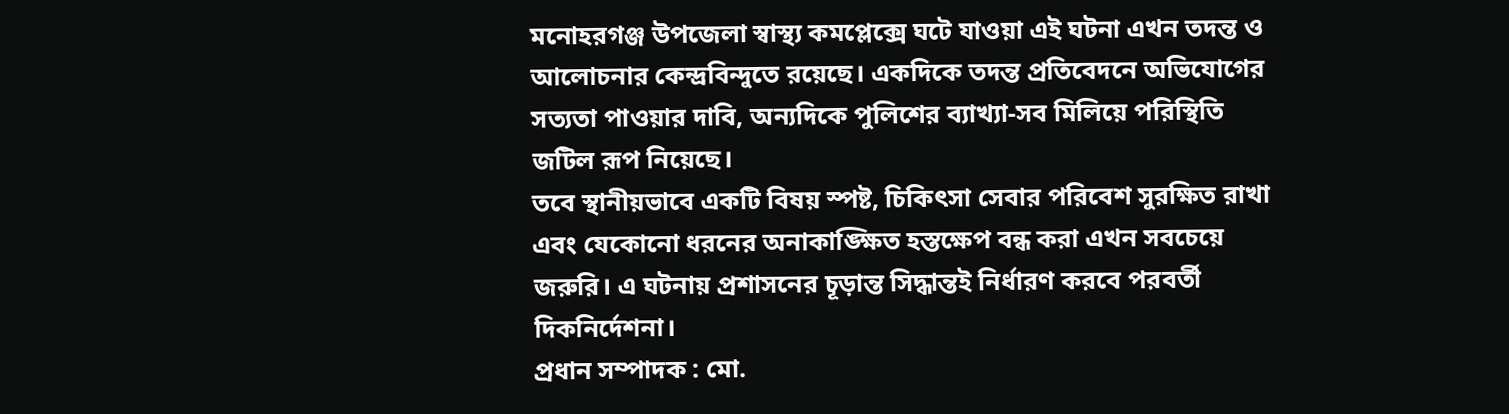মনোহরগঞ্জ উপজেলা স্বাস্থ্য কমপ্লেক্সে ঘটে যাওয়া এই ঘটনা এখন তদন্ত ও আলোচনার কেন্দ্রবিন্দুতে রয়েছে। একদিকে তদন্ত প্রতিবেদনে অভিযোগের সত্যতা পাওয়ার দাবি, অন্যদিকে পুলিশের ব্যাখ্যা-সব মিলিয়ে পরিস্থিতি জটিল রূপ নিয়েছে।
তবে স্থানীয়ভাবে একটি বিষয় স্পষ্ট, চিকিৎসা সেবার পরিবেশ সুরক্ষিত রাখা এবং যেকোনো ধরনের অনাকাঙ্ক্ষিত হস্তক্ষেপ বন্ধ করা এখন সবচেয়ে জরুরি। এ ঘটনায় প্রশাসনের চূড়ান্ত সিদ্ধান্তই নির্ধারণ করবে পরবর্তী দিকনির্দেশনা।
প্রধান সম্পাদক : মো.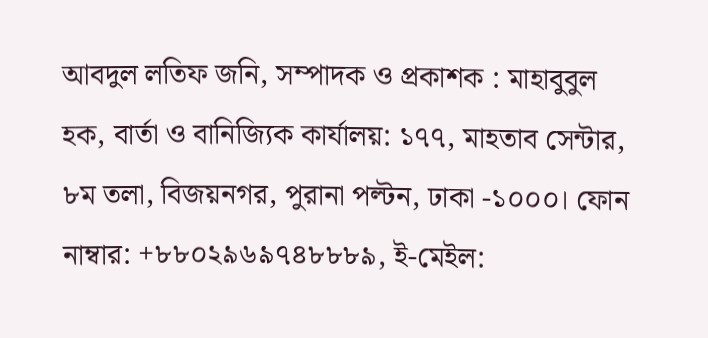আবদুল লতিফ জনি, সম্পাদক ও প্রকাশক : মাহাবুবুল হক, বার্তা ও বানিজ্যিক কার্যালয়: ১৭৭, মাহতাব সেন্টার, ৮ম তলা, বিজয়নগর, পুরানা পল্টন, ঢাকা -১০০০। ফোন নাম্বার: +৮৮০২৯৬৯৭৪৮৮৮৯, ই-মেইল: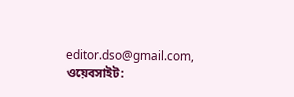editor.dso@gmail.com, ওয়েবসাইট: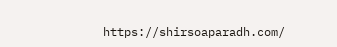https://shirsoaparadh.com/